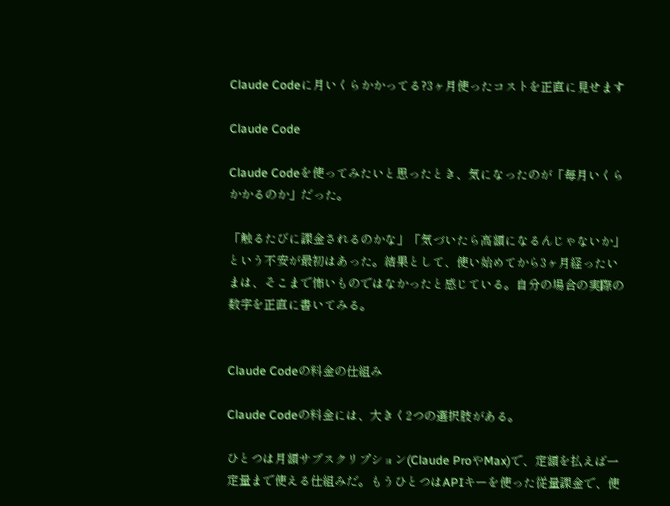Claude Codeに月いくらかかってる?3ヶ月使ったコストを正直に見せます

Claude Code

Claude Codeを使ってみたいと思ったとき、気になったのが「毎月いくらかかるのか」だった。

「触るたびに課金されるのかな」「気づいたら高額になるんじゃないか」という不安が最初はあった。結果として、使い始めてから3ヶ月経ったいまは、そこまで怖いものではなかったと感じている。自分の場合の実際の数字を正直に書いてみる。


Claude Codeの料金の仕組み

Claude Codeの料金には、大きく2つの選択肢がある。

ひとつは月額サブスクリプション(Claude ProやMax)で、定額を払えば一定量まで使える仕組みだ。もうひとつはAPIキーを使った従量課金で、使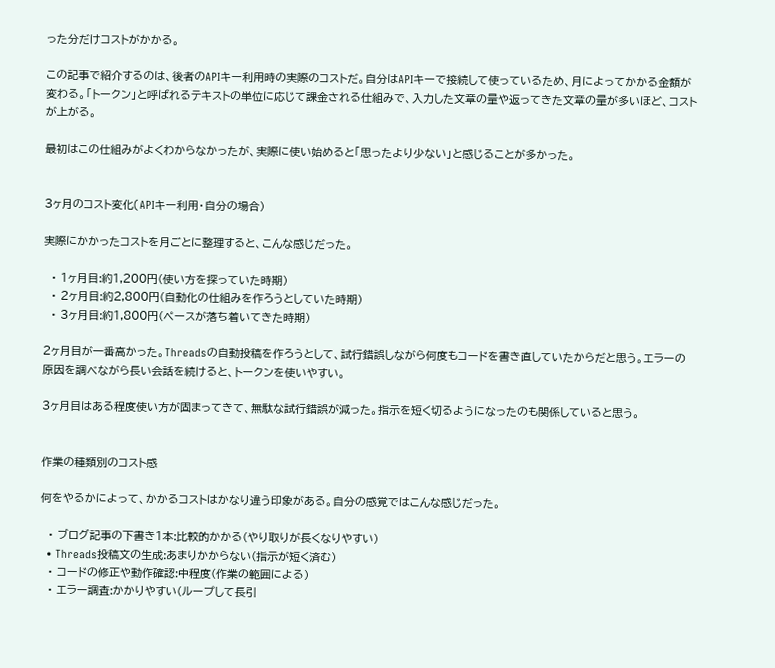った分だけコストがかかる。

この記事で紹介するのは、後者のAPIキー利用時の実際のコストだ。自分はAPIキーで接続して使っているため、月によってかかる金額が変わる。「トークン」と呼ばれるテキストの単位に応じて課金される仕組みで、入力した文章の量や返ってきた文章の量が多いほど、コストが上がる。

最初はこの仕組みがよくわからなかったが、実際に使い始めると「思ったより少ない」と感じることが多かった。


3ヶ月のコスト変化(APIキー利用・自分の場合)

実際にかかったコストを月ごとに整理すると、こんな感じだった。

  • 1ヶ月目:約1,200円(使い方を探っていた時期)
  • 2ヶ月目:約2,800円(自動化の仕組みを作ろうとしていた時期)
  • 3ヶ月目:約1,800円(ペースが落ち着いてきた時期)

2ヶ月目が一番高かった。Threadsの自動投稿を作ろうとして、試行錯誤しながら何度もコードを書き直していたからだと思う。エラーの原因を調べながら長い会話を続けると、トークンを使いやすい。

3ヶ月目はある程度使い方が固まってきて、無駄な試行錯誤が減った。指示を短く切るようになったのも関係していると思う。


作業の種類別のコスト感

何をやるかによって、かかるコストはかなり違う印象がある。自分の感覚ではこんな感じだった。

  • ブログ記事の下書き1本:比較的かかる(やり取りが長くなりやすい)
  • Threads投稿文の生成:あまりかからない(指示が短く済む)
  • コードの修正や動作確認:中程度(作業の範囲による)
  • エラー調査:かかりやすい(ループして長引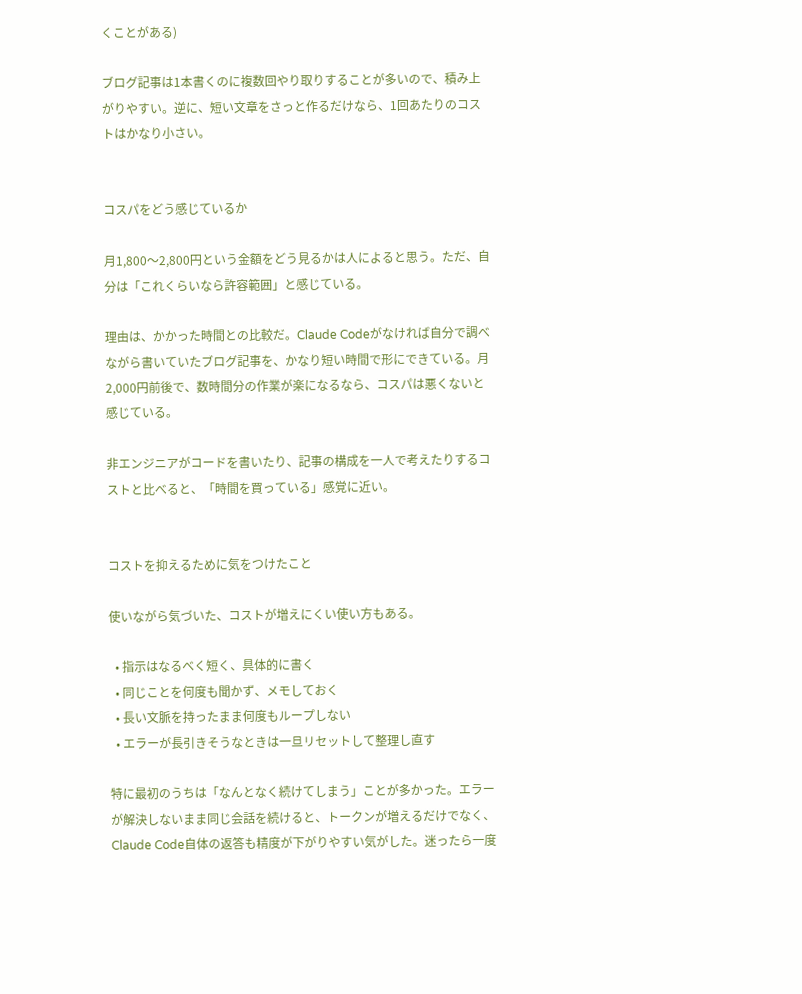くことがある)

ブログ記事は1本書くのに複数回やり取りすることが多いので、積み上がりやすい。逆に、短い文章をさっと作るだけなら、1回あたりのコストはかなり小さい。


コスパをどう感じているか

月1,800〜2,800円という金額をどう見るかは人によると思う。ただ、自分は「これくらいなら許容範囲」と感じている。

理由は、かかった時間との比較だ。Claude Codeがなければ自分で調べながら書いていたブログ記事を、かなり短い時間で形にできている。月2,000円前後で、数時間分の作業が楽になるなら、コスパは悪くないと感じている。

非エンジニアがコードを書いたり、記事の構成を一人で考えたりするコストと比べると、「時間を買っている」感覚に近い。


コストを抑えるために気をつけたこと

使いながら気づいた、コストが増えにくい使い方もある。

  • 指示はなるべく短く、具体的に書く
  • 同じことを何度も聞かず、メモしておく
  • 長い文脈を持ったまま何度もループしない
  • エラーが長引きそうなときは一旦リセットして整理し直す

特に最初のうちは「なんとなく続けてしまう」ことが多かった。エラーが解決しないまま同じ会話を続けると、トークンが増えるだけでなく、Claude Code自体の返答も精度が下がりやすい気がした。迷ったら一度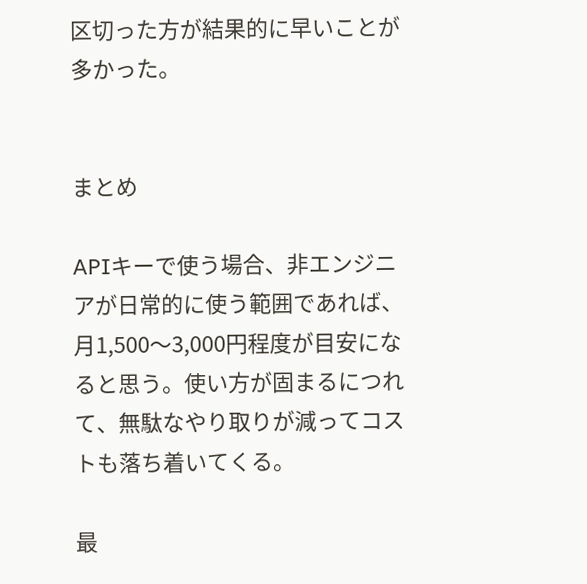区切った方が結果的に早いことが多かった。


まとめ

APIキーで使う場合、非エンジニアが日常的に使う範囲であれば、月1,500〜3,000円程度が目安になると思う。使い方が固まるにつれて、無駄なやり取りが減ってコストも落ち着いてくる。

最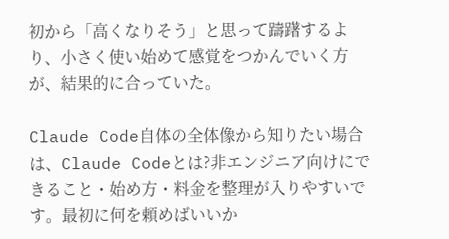初から「高くなりそう」と思って躊躇するより、小さく使い始めて感覚をつかんでいく方が、結果的に合っていた。

Claude Code自体の全体像から知りたい場合は、Claude Codeとは?非エンジニア向けにできること・始め方・料金を整理が入りやすいです。最初に何を頼めばいいか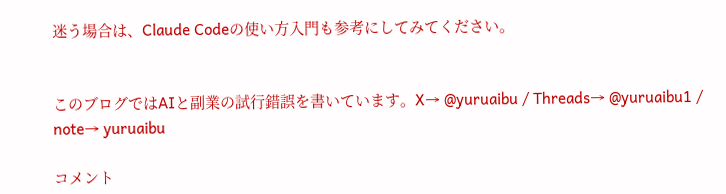迷う場合は、Claude Codeの使い方入門も参考にしてみてください。


このブログではAIと副業の試行錯誤を書いています。X→ @yuruaibu / Threads→ @yuruaibu1 / note→ yuruaibu

コメント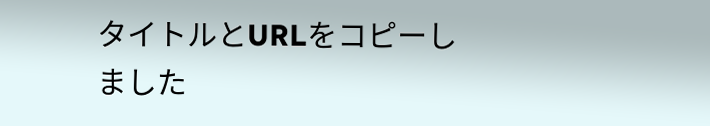タイトルとURLをコピーしました